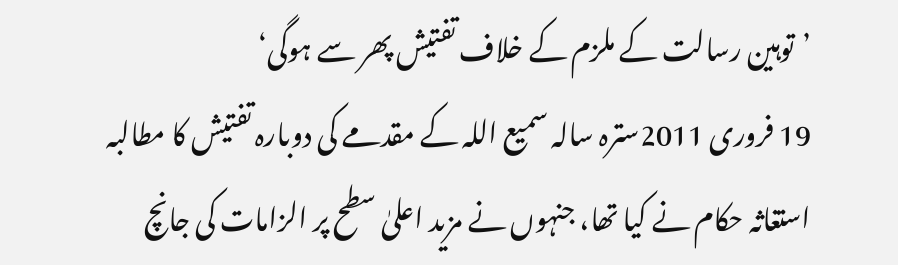’توہین رسالت کے ملزم کے خلاف تفتیش پھر سے ہوگی‘
19 فروری 2011سترہ سالہ سمیع اللہ کے مقدمے کی دوبارہ تفتیش کا مطالبہ استغاثہ حکام نے کیا تھا، جنہوں نے مزید اعلیٰ سطح پر الزامات کی جانچ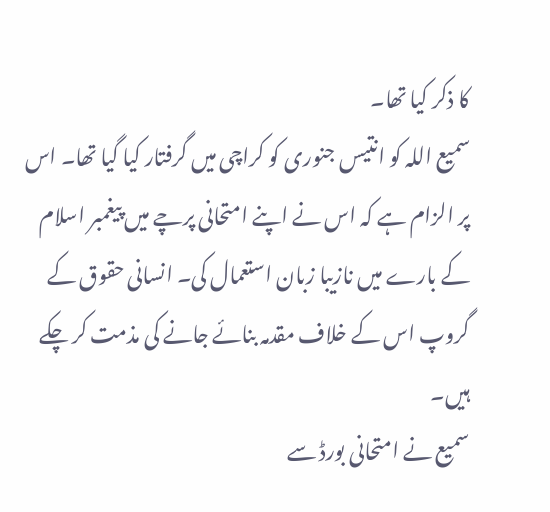کا ذکر کیا تھا۔
سمیع اللہ کو انتیس جنوری کو کراچی میں گرفتار کیا گیا تھا۔ اس پر الزام ہے کہ اس نے اپنے امتحانی پرچے میں پیغمبر اسلام کے بارے میں نازیبا زبان استعمال کی۔ انسانی حقوق کے گروپ اس کے خلاف مقدمہ بنائے جانے کی مذمت کر چکے ہیں۔
سمیع نے امتحانی بورڈ سے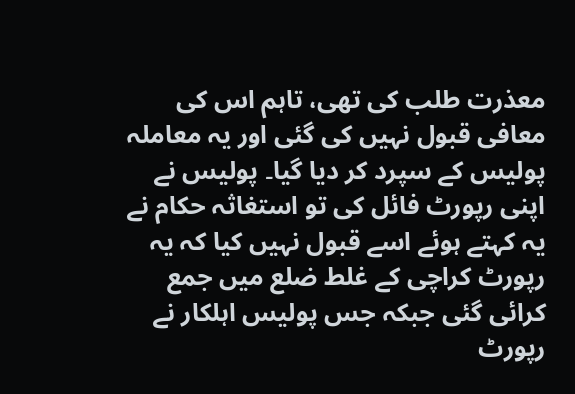معذرت طلب کی تھی، تاہم اس کی معافی قبول نہیں کی گئی اور یہ معاملہ پولیس کے سپرد کر دیا گیا۔ پولیس نے اپنی رپورٹ فائل کی تو استغاثہ حکام نے یہ کہتے ہوئے اسے قبول نہیں کیا کہ یہ رپورٹ کراچی کے غلط ضلع میں جمع کرائی گئی جبکہ جس پولیس اہلکار نے رپورٹ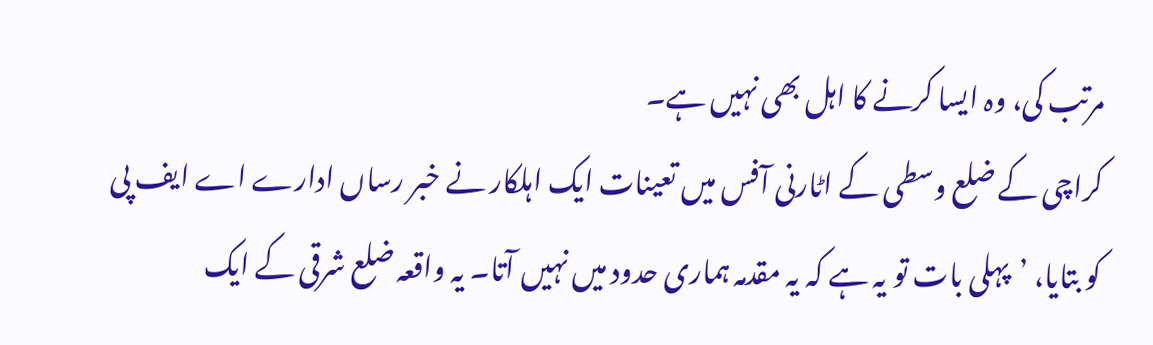مرتب کی، وہ ایسا کرنے کا اہل بھی نہیں ہے۔
کراچی کے ضلع وسطی کے اٹارنی آفس میں تعینات ایک اہلکار نے خبر رساں ادارے اے ایف پی کو بتایا، ’پہلی بات تو یہ ہے کہ یہ مقدمہ ہماری حدود میں نہیں آتا۔ یہ واقعہ ضلع شرقی کے ایک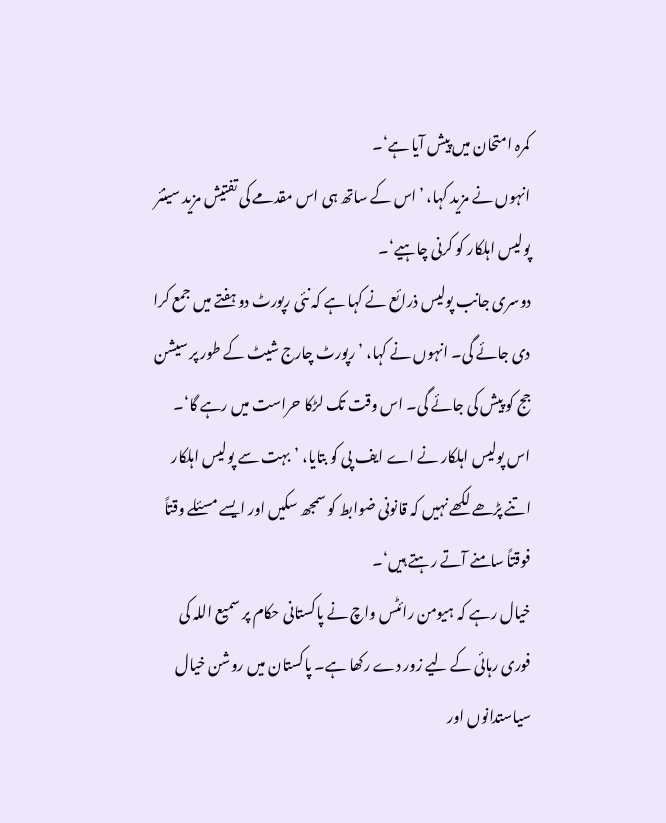کمرہ امتحان میں پیش آیا ہے‘۔
انہوں نے مزید کہا، ’اس کے ساتھ ہی اس مقدمے کی تفتیش مزید سینئر پولیس اہلکار کو کرنی چاہیے‘۔
دوسری جانب پولیس ذرائع نے کہا ہے کہ نئی رپورٹ دو ہفتے میں جمع کرا دی جائے گی۔ انہوں نے کہا، ’رپورٹ چارج شیٹ کے طور پر سیشن جج کو پیش کی جائے گی۔ اس وقت تک لڑکا حراست میں رہے گا‘۔
اس پولیس اہلکار نے اے ایف پی کو بتایا، ’بہت سے پولیس اہلکار اتنے پڑھے لکھے نہیں کہ قانونی ضوابط کو سمجھ سکیں اور ایسے مسئلے وقتاً فوقتاً سامنے آتے رہتے ہیں‘۔
خیال رہے کہ ہیومن رائٹس واچ نے پاکستانی حکام پر سمیع اللہ کی فوری رہائی کے لیے زور دے رکھا ہے۔ پاکستان میں روشن خیال سیاستدانوں اور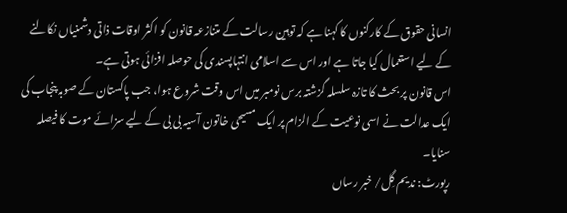انسانی حقوق کے کارکنوں کا کہنا ہے کہ توہین رسالت کے متنازعہ قانون کو اکثر اوقات ذاتی دشمنیاں نکالنے کے لیے استعمال کیا جاتا ہے اور اس سے اسلامی انتہاپسندی کی حوصلہ افزائی ہوتی ہے۔
اس قانون پر بحث کا تازہ سلسلہ گزشتہ برس نومبر میں اس وقت شروع ہوا، جب پاکستان کے صوبہ پنجاب کی ایک عدالت نے اسی نوعیت کے الزام پر ایک مسیحی خاتون آسیہ بی بی کے لیے سزائے موت کا فیصلہ سنایا۔
رپورٹ: ندیم گِل/ خبر رساں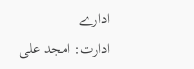ادارے
ادارت: امجد علی